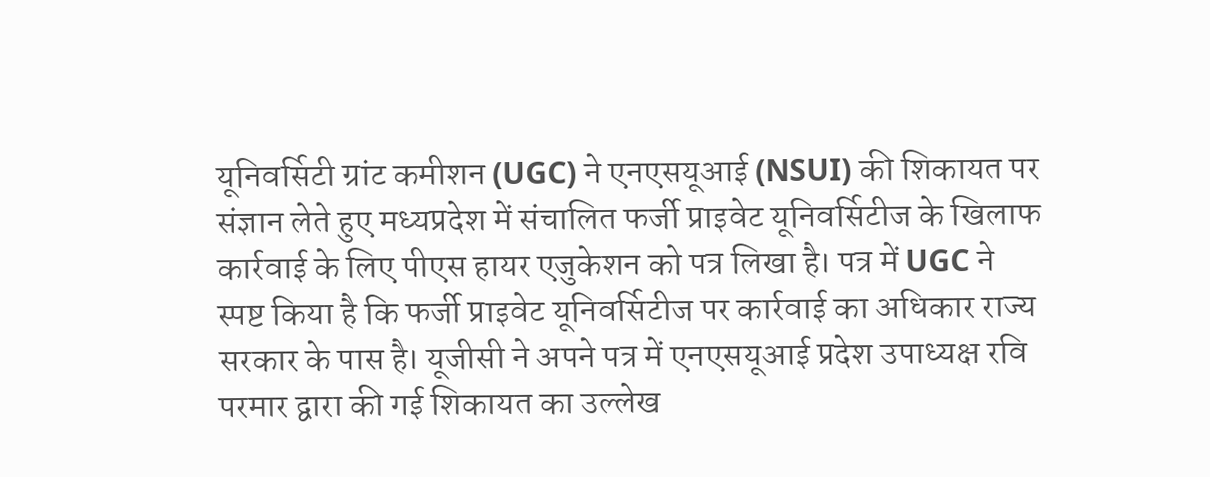यूनिवर्सिटी ग्रांट कमीशन (UGC) ने एनएसयूआई (NSUI) की शिकायत पर संज्ञान लेते हुए मध्यप्रदेश में संचालित फर्जी प्राइवेट यूनिवर्सिटीज के खिलाफ कार्रवाई के लिए पीएस हायर एजुकेशन को पत्र लिखा है। पत्र में UGC ने स्पष्ट किया है कि फर्जी प्राइवेट यूनिवर्सिटीज पर कार्रवाई का अधिकार राज्य सरकार के पास है। यूजीसी ने अपने पत्र में एनएसयूआई प्रदेश उपाध्यक्ष रवि परमार द्वारा की गई शिकायत का उल्लेख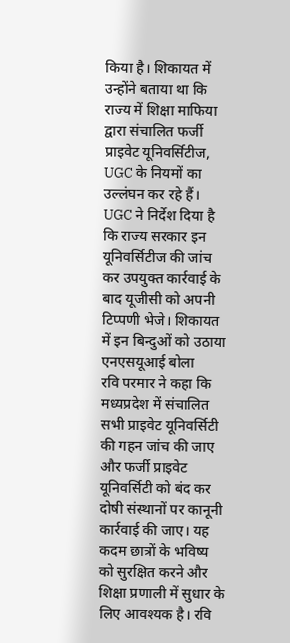किया है। शिकायत में उन्होंने बताया था कि राज्य में शिक्षा माफिया द्वारा संचालित फर्जी प्राइवेट यूनिवर्सिटीज, UGC के नियमों का उल्लंघन कर रहे हैं। UGC ने निर्देश दिया है कि राज्य सरकार इन यूनिवर्सिटीज की जांच कर उपयुक्त कार्रवाई के बाद यूजीसी को अपनी टिप्पणी भेजे। शिकायत में इन बिन्दुओं को उठाया एनएसयूआई बोला
रवि परमार ने कहा कि मध्यप्रदेश में संचालित सभी प्राइवेट यूनिवर्सिटी की गहन जांच की जाए और फर्जी प्राइवेट यूनिवर्सिटी को बंद कर दोषी संस्थानों पर कानूनी कार्रवाई की जाए। यह कदम छात्रों के भविष्य को सुरक्षित करने और शिक्षा प्रणाली में सुधार के लिए आवश्यक है। रवि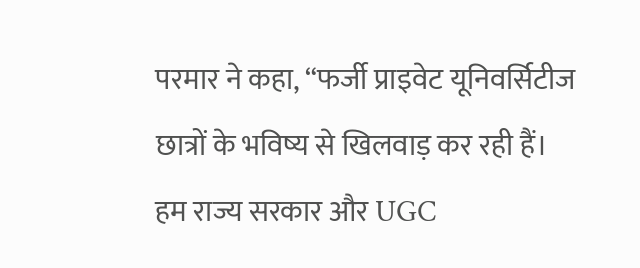परमार ने कहा, “फर्जी प्राइवेट यूनिवर्सिटीज छात्रों के भविष्य से खिलवाड़ कर रही हैं। हम राज्य सरकार और UGC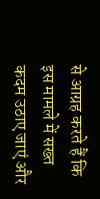से आग्रह करते हैं कि इस मामले में सख्त कदम उठाए जाएं और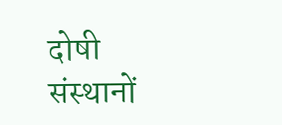दोषी संस्थानों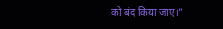को बंद किया जाए।”